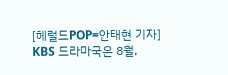[헤럴드POP=안태현 기자] KBS 드라마국은 8월,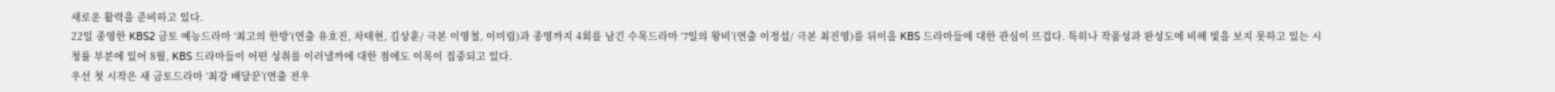새로운 활력을 준비하고 있다.
22일 종영한 KBS2 금토 예능드라마 ‘최고의 한방’(연출 유호진, 차태현, 김상훈/ 극본 이영철, 이미림)과 종영까지 4회를 남긴 수목드라마 ‘7일의 왕비’(연출 이정섭/ 극본 최진영)를 뒤이을 KBS 드라마들에 대한 관심이 뜨겁다. 특히나 작품성과 완성도에 비해 빛을 보지 못하고 있는 시청률 부분에 있어 8월, KBS 드라마들이 어떤 성취를 이러낼까에 대한 점에도 이목이 집중되고 있다.
우선 첫 시작은 새 금토드라마 ‘최강 배달꾼’(연출 전우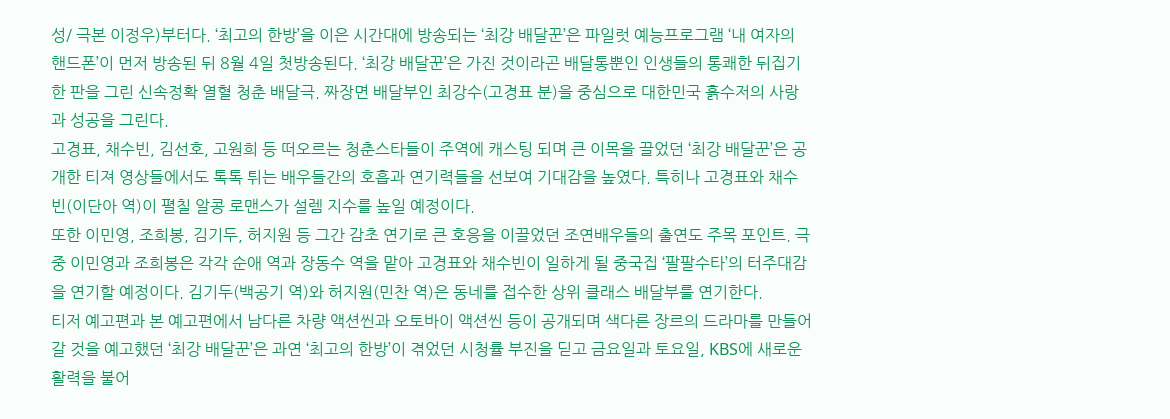성/ 극본 이정우)부터다. ‘최고의 한방’을 이은 시간대에 방송되는 ‘최강 배달꾼’은 파일럿 예능프로그램 ‘내 여자의 핸드폰’이 먼저 방송된 뒤 8월 4일 첫방송된다. ‘최강 배달꾼’은 가진 것이라곤 배달통뿐인 인생들의 통쾌한 뒤집기 한 판을 그린 신속정확 열혈 청춘 배달극. 짜장면 배달부인 최강수(고경표 분)을 중심으로 대한민국 흙수저의 사랑과 성공을 그린다.
고경표, 채수빈, 김선호, 고원희 등 떠오르는 청춘스타들이 주역에 캐스팅 되며 큰 이목을 끌었던 ‘최강 배달꾼’은 공개한 티져 영상들에서도 톡톡 튀는 배우들간의 호흡과 연기력들을 선보여 기대감을 높였다. 특히나 고경표와 채수빈(이단아 역)이 펼칠 알콩 로맨스가 설렘 지수를 높일 예정이다.
또한 이민영, 조희봉, 김기두, 허지원 등 그간 감초 연기로 큰 호응을 이끌었던 조연배우들의 출연도 주목 포인트. 극 중 이민영과 조희봉은 각각 순애 역과 장동수 역을 맡아 고경표와 채수빈이 일하게 될 중국집 ‘팔팔수타’의 터주대감을 연기할 예정이다. 김기두(백공기 역)와 허지원(민찬 역)은 동네를 접수한 상위 클래스 배달부를 연기한다.
티저 예고편과 본 예고편에서 남다른 차량 액션씬과 오토바이 액션씬 등이 공개되며 색다른 장르의 드라마를 만들어 갈 것을 예고했던 ‘최강 배달꾼’은 과연 ‘최고의 한방’이 겪었던 시청률 부진을 딛고 금요일과 토요일, KBS에 새로운 활력을 불어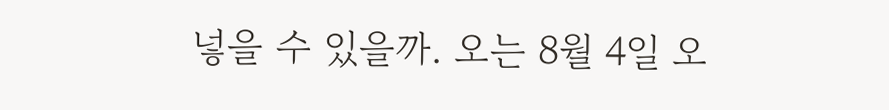넣을 수 있을까. 오는 8월 4일 오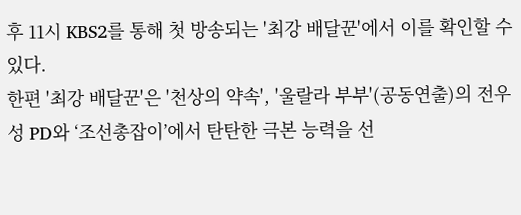후 11시 KBS2를 통해 첫 방송되는 '최강 배달꾼'에서 이를 확인할 수 있다.
한편 '최강 배달꾼'은 '천상의 약속', '울랄라 부부'(공동연출)의 전우성 PD와 ‘조선총잡이’에서 탄탄한 극본 능력을 선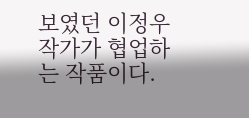보였던 이정우 작가가 협업하는 작품이다.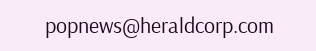popnews@heraldcorp.com